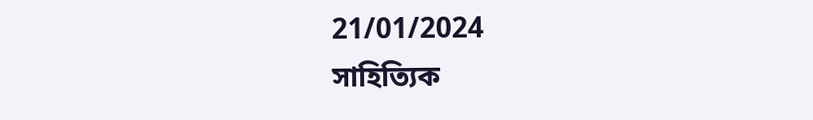21/01/2024
সাহিত্যিক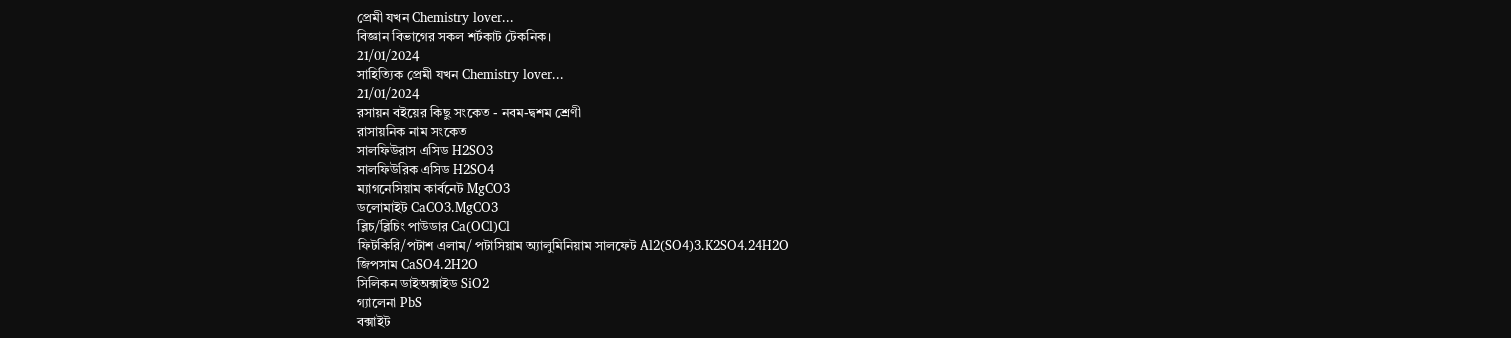প্রেমী যখন Chemistry lover...
বিজ্ঞান বিভাগের সকল শর্টকাট টেকনিক।
21/01/2024
সাহিত্যিক প্রেমী যখন Chemistry lover...
21/01/2024
রসায়ন বইয়ের কিছু সংকেত - নবম-দ্বশম শ্রেণী
রাসায়নিক নাম সংকেত
সালফিউরাস এসিড H2SO3
সালফিউরিক এসিড H2SO4
ম্যাগনেসিয়াম কার্বনেট MgCO3
ডলোমাইট CaCO3.MgCO3
ব্লিচ/ব্লিচিং পাউডার Ca(OCl)Cl
ফিটকিরি/পটাশ এলাম/ পটাসিয়াম অ্যালুমিনিয়াম সালফেট Al2(SO4)3.K2SO4.24H2O
জিপসাম CaSO4.2H2O
সিলিকন ডাইঅক্সাইড SiO2
গ্যালেনা PbS
বক্সাইট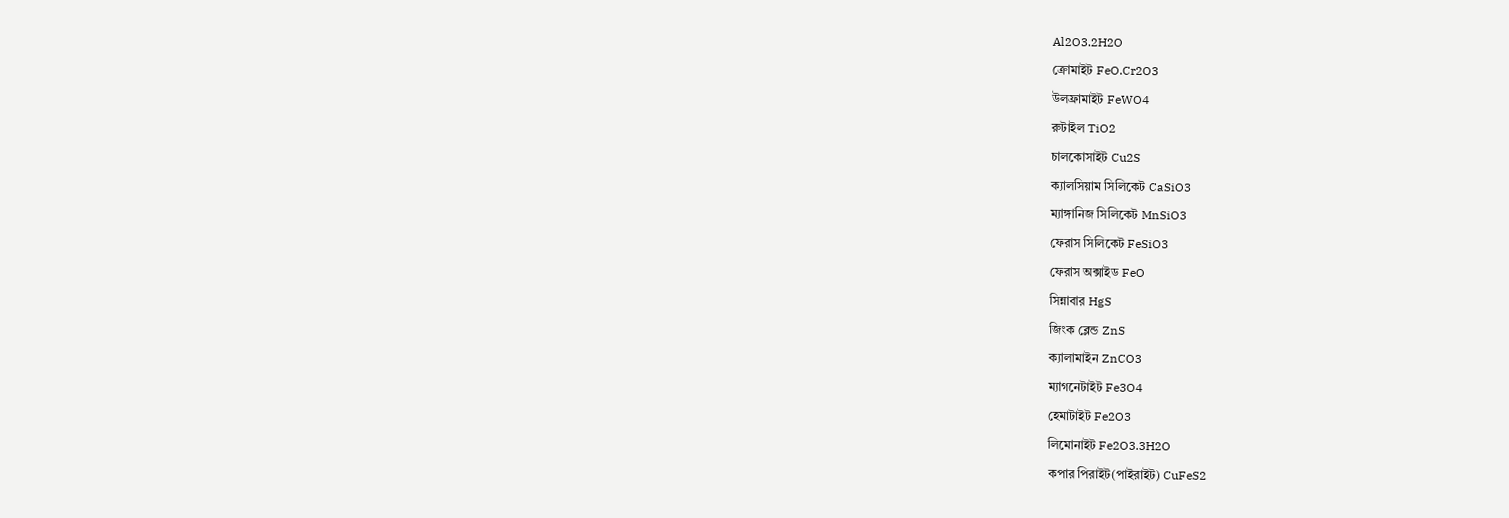Al2O3.2H2O
ক্রোমাইট FeO.Cr2O3
উলফ্রামাইট FeWO4
রুটাইল TiO2
চালকোসাইট Cu2S
ক্যালসিয়াম সিলিকেট CaSiO3
ম্যাঙ্গানিজ সিলিকেট MnSiO3
ফেরাস সিলিকেট FeSiO3
ফেরাস অক্সাইড FeO
সিন্নাবার HgS
জিংক ব্লেন্ড ZnS
ক্যালামাইন ZnCO3
ম্যাগনেটাইট Fe3O4
হেমাটাইট Fe2O3
লিমোনাইট Fe2O3.3H2O
কপার পিরাইট(পাইরাইট) CuFeS2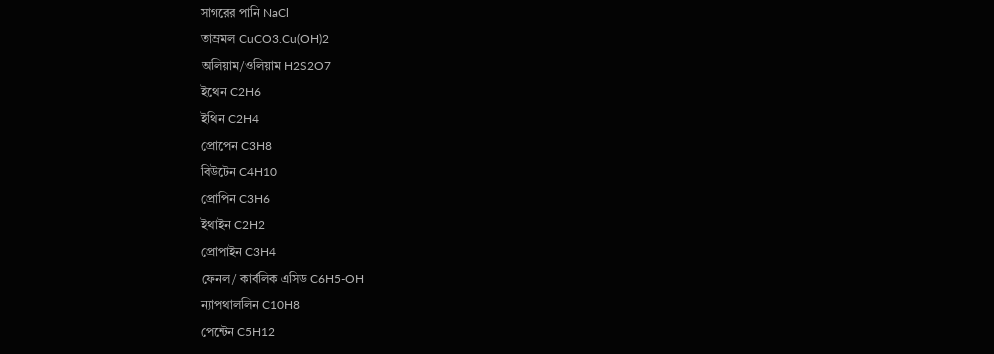সাগরের পানি NaCl
তাম্রমল CuCO3.Cu(OH)2
অলিয়াম/ওলিয়াম H2S2O7
ইথেন C2H6
ইথিন C2H4
প্রোপেন C3H8
বিউটেন C4H10
প্রোপিন C3H6
ইথাইন C2H2
প্রোপাইন C3H4
ফেনল/ কার্বলিক এসিড C6H5-OH
ন্যাপথাললিন C10H8
পেন্টেন C5H12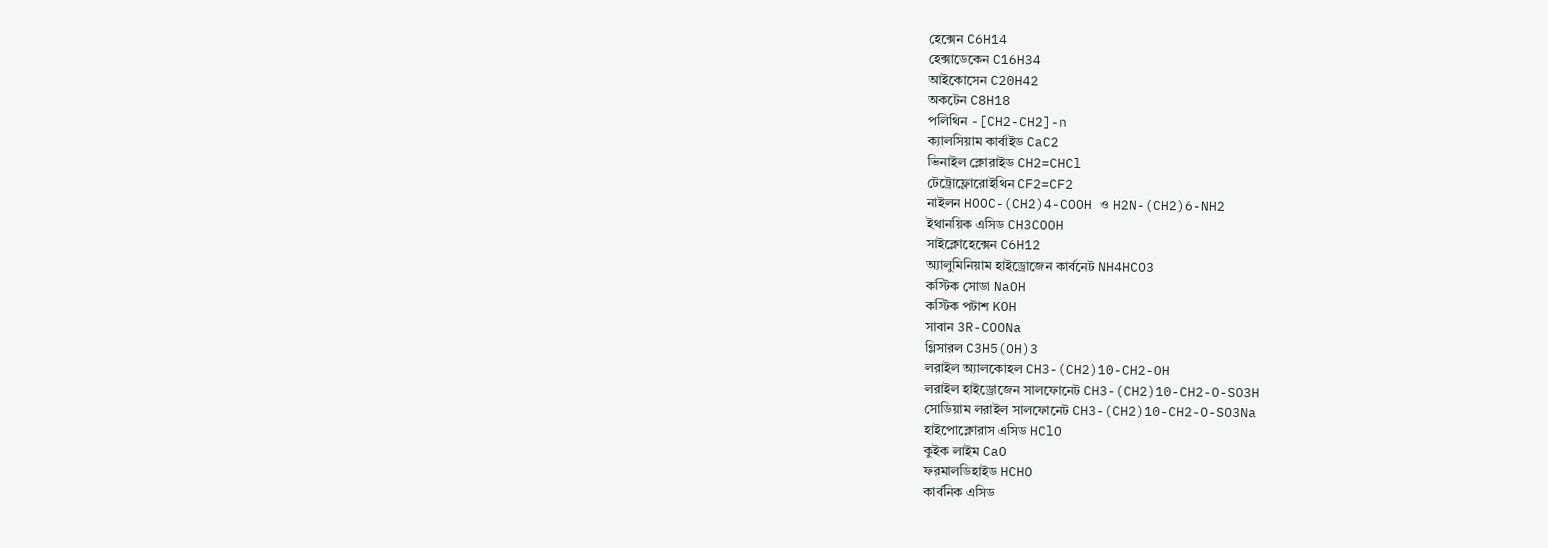হেক্সেন C6H14
হেক্সাডেকেন C16H34
আইকোসেন C20H42
অকটেন C8H18
পলিথিন -[CH2-CH2]-n
ক্যালসিয়াম কার্বাইড CaC2
ভিনাইল ক্লোরাইড CH2=CHCl
টেট্রোফ্লোরোইথিন CF2=CF2
নাইলন HOOC-(CH2)4-COOH ও H2N-(CH2)6-NH2
ইথানয়িক এসিড CH3COOH
সাইক্লোহেক্সেন C6H12
অ্যালুমিনিয়াম হাইড্রোজেন কার্বনেট NH4HCO3
কস্টিক সোডা NaOH
কস্টিক পটাশ KOH
সাবান 3R-COONa
গ্লিসারল C3H5(OH)3
লরাইল অ্যালকোহল CH3-(CH2)10-CH2-OH
লরাইল হাইড্রোজেন সালফোনেট CH3-(CH2)10-CH2-O-SO3H
সোডিয়াম লরাইল সালফোনেট CH3-(CH2)10-CH2-O-SO3Na
হাইপোক্লোরাস এসিড HClO
কুইক লাইম CaO
ফরমালডিহাইড HCHO
কার্বনিক এসিড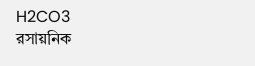H2CO3
রসায়নিক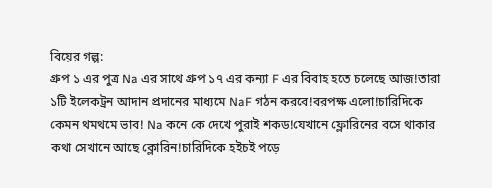বিয়ের গল্প:
গ্রুপ ১ এর পুত্র Na এর সাথে গ্রুপ ১৭ এর কন্যা F এর বিবাহ হতে চলেছে আজ!তারা ১টি ইলেকট্রন আদান প্রদানের মাধ্যমে NaF গঠন করবে!বরপক্ষ এলো!চারিদিকে কেমন থমথমে ভাব! Na কনে কে দেখে পুরাই শকড!যেখানে ফ্লোরিনের বসে থাকার কথা সেখানে আছে ক্লোরিন!চারিদিকে হইচই পড়ে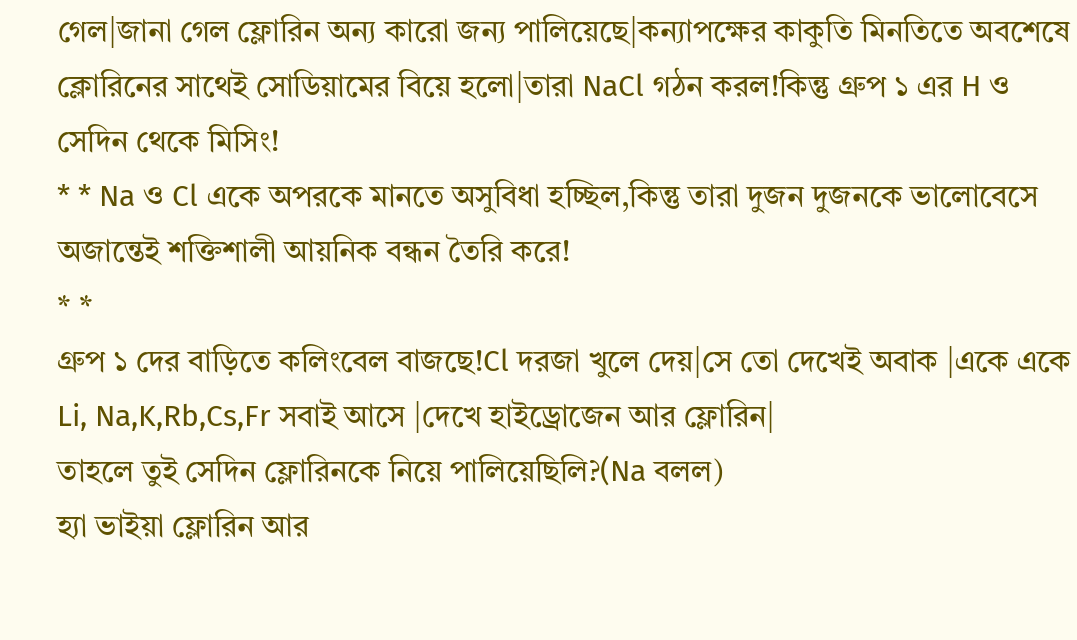গেল|জানা গেল ফ্লোরিন অন্য কারো জন্য পালিয়েছে|কন্যাপক্ষের কাকুতি মিনতিতে অবশেষে ক্লোরিনের সাথেই সোডিয়ামের বিয়ে হলো|তারা NaCl গঠন করল!কিন্তু গ্রুপ ১ এর H ও সেদিন থেকে মিসিং!
* * Na ও Cl একে অপরকে মানতে অসুবিধা হচ্ছিল,কিন্তু তারা দুজন দুজনকে ভালোবেসে অজান্তেই শক্তিশালী আয়নিক বন্ধন তৈরি করে!
* *
গ্রুপ ১ দের বাড়িতে কলিংবেল বাজছে!Cl দরজা খুলে দেয়|সে তো দেখেই অবাক |একে একে Li, Na,K,Rb,Cs,Fr সবাই আসে |দেখে হাইড্রোজেন আর ফ্লোরিন|
তাহলে তুই সেদিন ফ্লোরিনকে নিয়ে পালিয়েছিলি?(Na বলল)
হ্যা ভাইয়া ফ্লোরিন আর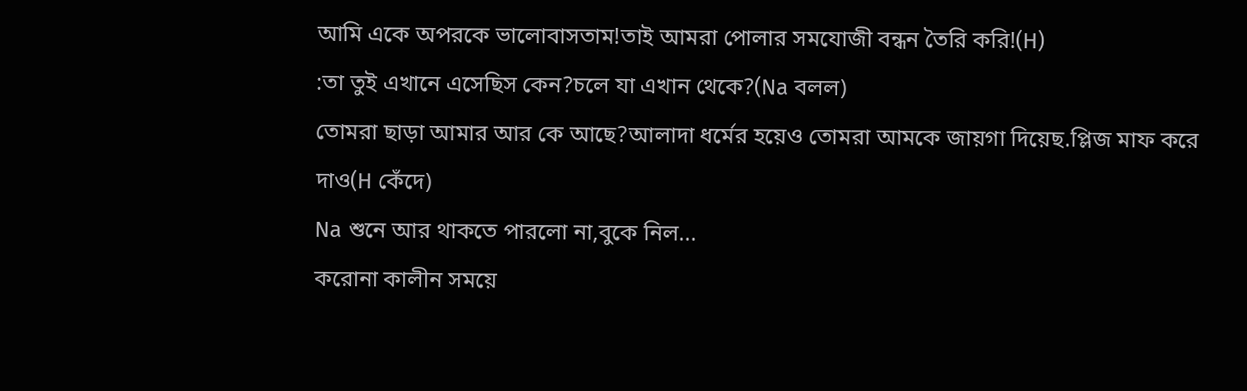আমি একে অপরকে ভালোবাসতাম!তাই আমরা পোলার সমযোজী বন্ধন তৈরি করি!(H)
:তা তুই এখানে এসেছিস কেন?চলে যা এখান থেকে?(Na বলল)
তোমরা ছাড়া আমার আর কে আছে?আলাদা ধর্মের হয়েও তোমরা আমকে জায়গা দিয়েছ.প্লিজ মাফ করে দাও(H কেঁদে)
Na শুনে আর থাকতে পারলো না,বুকে নিল...
করোনা কালীন সময়ে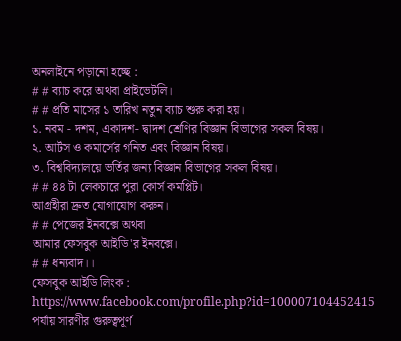অনলাইনে পড়ানো হচ্ছে :
# # ব্যাচ করে অথবা প্রাইভেটলি।
# # প্রতি মাসের ১ তারিখ নতুন ব্যাচ শুরু করা হয়।
১. নবম - দশম, একাদশ- দ্বাদশ শ্রেণির বিজ্ঞান বিভাগের সকল বিষয়।
২. আর্টস ও কমার্সের গনিত এবং বিজ্ঞান বিষয়।
৩. বিশ্ববিদ্যালয়ে ভর্তির জন্য বিজ্ঞান বিভাগের সকল বিষয়।
# # ৪৪ টা লেকচারে পুরা কোর্স কমপ্লিট।
আগ্রহীরা দ্রুত যোগাযোগ করুন।
# # পেজের ইনবক্সে অথবা
আমার ফেসবুক আইডি'র ইনবক্সে।
# # ধন্যবাদ।।
ফেসবুক আইডি লিংক :
https://www.facebook.com/profile.php?id=100007104452415
পর্যায় সারণীর গুরুত্বপূর্ণ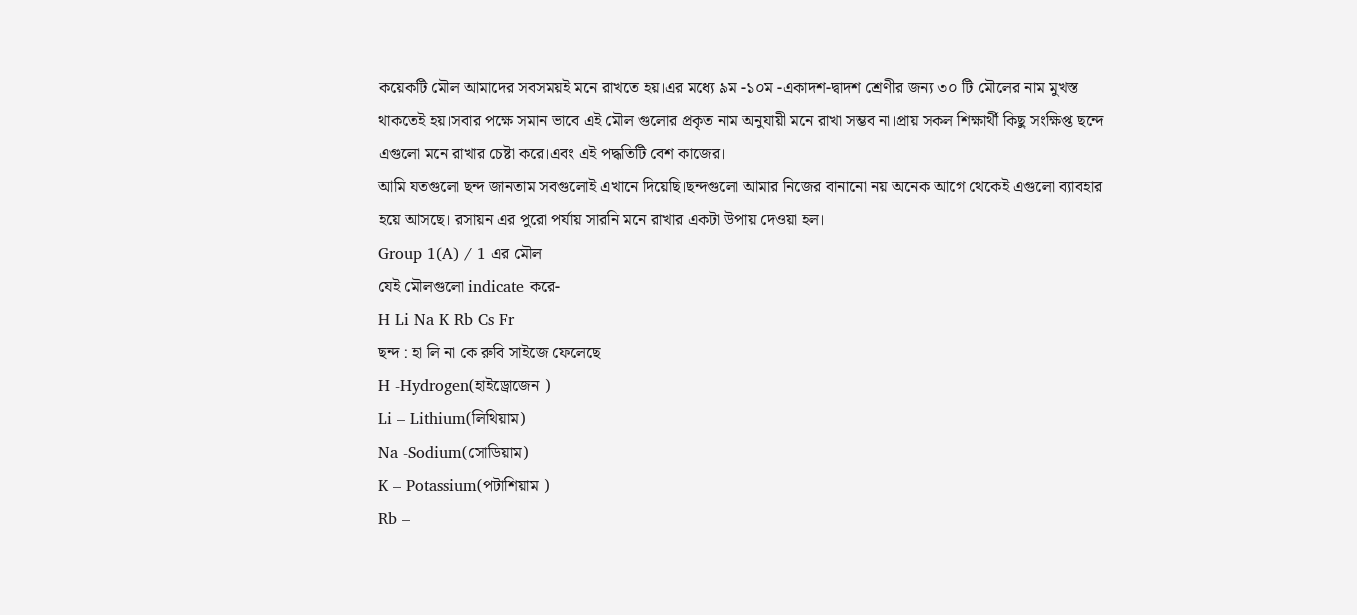কয়েকটি মৌল আমাদের সবসময়ই মনে রাখতে হয়।এর মধ্যে ৯ম -১০ম -একাদশ-দ্বাদশ শ্রেণীর জন্য ৩০ টি মৌলের নাম মুখস্ত থাকতেই হয়।সবার পক্ষে সমান ভাবে এই মৌল গুলোর প্রকৃত নাম অনুযায়ী মনে রাখা সম্ভব না।প্রায় সকল শিক্ষার্থী কিছু সংক্ষিপ্ত ছন্দে এগুলো মনে রাখার চেষ্টা করে।এবং এই পদ্ধতিটি বেশ কাজের।
আমি যতগুলো ছন্দ জানতাম সবগুলোই এখানে দিয়েছি।ছন্দগুলো আমার নিজের বানানো নয় অনেক আগে থেকেই এগুলো ব্যাবহার হয়ে আসছে। রসায়ন এর পুরো পর্যায় সারনি মনে রাখার একটা উপায় দেওয়া হল।
Group 1(A) / 1 এর মৌল
যেই মৌলগুলো indicate করে-
H Li Na K Rb Cs Fr
ছন্দ : হা লি না কে রুবি সাইজে ফেলেছে
H -Hydrogen(হাইড্রোজেন )
Li – Lithium(লিথিয়াম)
Na -Sodium(সোডিয়াম)
K – Potassium(পটাশিয়াম )
Rb –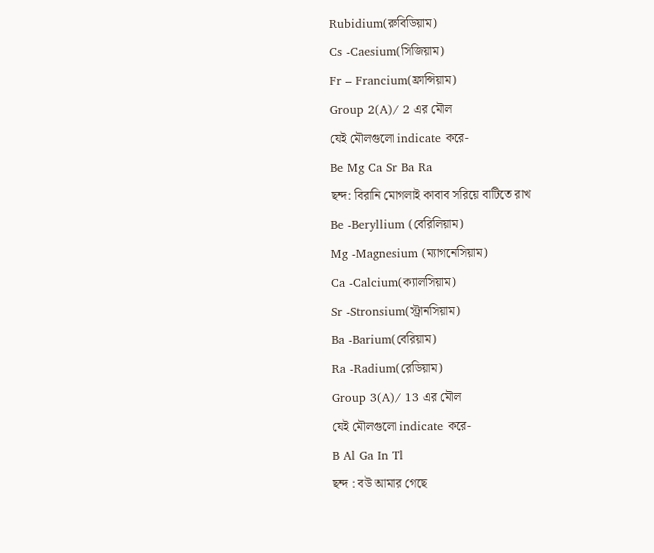Rubidium(রুবিডিয়াম)
Cs -Caesium(সিজিয়াম)
Fr – Francium(ফ্রান্সিয়াম)
Group 2(A)/ 2 এর মৌল
যেই মৌলগুলো indicate করে-
Be Mg Ca Sr Ba Ra
ছন্দ: বিরানি মোগলাই কাবাব সরিয়ে বাটিতে রাখ
Be -Beryllium (বেরিলিয়াম)
Mg -Magnesium (ম্যাগনেসিয়াম)
Ca -Calcium(ক্যালসিয়াম)
Sr -Stronsium(স্ট্রানসিয়াম)
Ba -Barium(বেরিয়াম)
Ra -Radium(রেডিয়াম)
Group 3(A)/ 13 এর মৌল
যেই মৌলগুলো indicate করে-
B Al Ga In Tl
ছন্দ : বউ আমার গেছে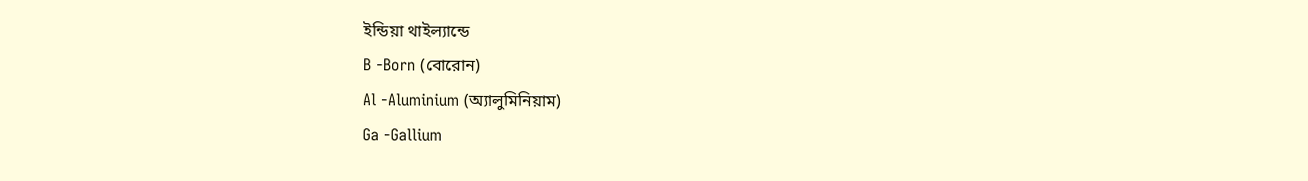ইন্ডিয়া থাইল্যান্ডে
B -Born (বোরোন)
Al -Aluminium (অ্যালুমিনিয়াম)
Ga -Gallium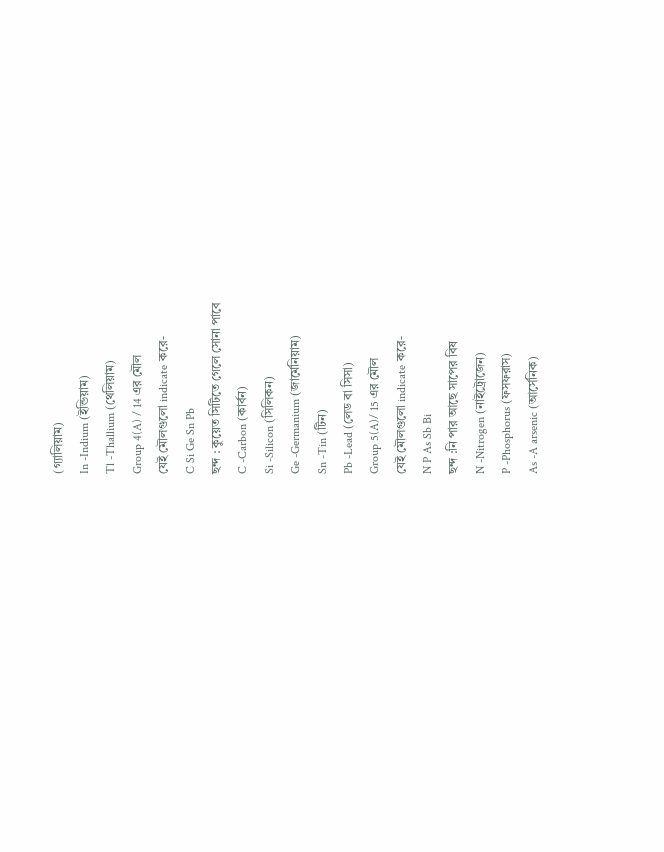(গ্যালিয়াম)
In -Indium (ইন্ডিয়াম)
Tl -Thallium (থেলিয়াম)
Group 4(A) / 14 এর মৌল
যেই মৌলগুলো indicate করে-
C Si Ge Sn Pb
ছন্দ : কুয়েত সিটিতে গেলে সোনা পাবে
C -Carbon (কার্বন)
Si -Silicon (সিলিকন)
Ge -Germanium (জার্মেনিয়াম)
Sn -Tin (টিন)
Pb -Lead (লেড বা সিসা)
Group 5(A)/ 15 এর মৌল
যেই মৌলগুলো indicate করে-
N P As Sb Bi
ছন্দ :নি পার আছে সাপের বিষ
N -Nitrogen (নাইট্রোজেন)
P -Phosphorus (ফসফরাস)
As -A arsenic (আর্সেনিক)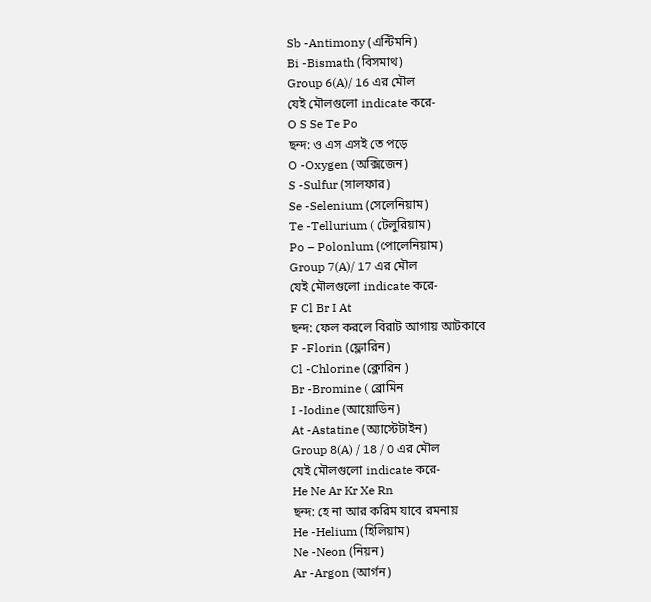Sb -Antimony (এন্টিমনি)
Bi -Bismath (বিসমাথ)
Group 6(A)/ 16 এর মৌল
যেই মৌলগুলো indicate করে-
O S Se Te Po
ছন্দ: ও এস এসই তে পড়ে
O -Oxygen (অক্সিজেন)
S -Sulfur (সালফার)
Se -Selenium (সেলেনিয়াম)
Te -Tellurium ( টেলুরিয়াম)
Po – Polonlum (পোলেনিয়াম)
Group 7(A)/ 17 এর মৌল
যেই মৌলগুলো indicate করে-
F Cl Br I At
ছন্দ: ফেল করলে বিরাট আগায় আটকাবে
F -Florin (ফ্লোরিন)
Cl -Chlorine (ক্লোরিন )
Br -Bromine ( ব্রোমিন
I -Iodine (আয়োডিন)
At -Astatine (অ্যাস্টেটাইন)
Group 8(A) / 18 / 0 এর মৌল
যেই মৌলগুলো indicate করে-
He Ne Ar Kr Xe Rn
ছন্দ: হে না আর করিম যাবে রমনায়
He -Helium (হিলিয়াম)
Ne -Neon (নিয়ন)
Ar -Argon (আর্গন)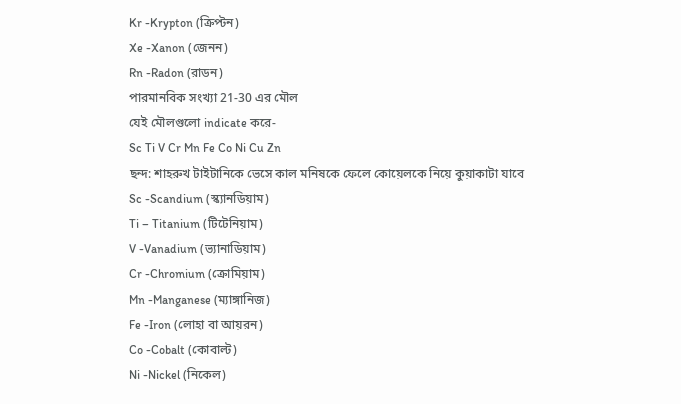Kr -Krypton (ক্রিপ্টন)
Xe -Xanon (জেনন)
Rn -Radon (রাডন)
পারমানবিক সংখ্যা 21-30 এর মৌল
যেই মৌলগুলো indicate করে-
Sc Ti V Cr Mn Fe Co Ni Cu Zn
ছন্দ: শাহরুখ টাইটানিকে ভেসে কাল মনিষকে ফেলে কোয়েলকে নিয়ে কুয়াকাটা যাবে
Sc -Scandium (স্ক্যানডিয়াম)
Ti – Titanium (টিটেনিয়াম)
V -Vanadium (ভ্যানাডিয়াম)
Cr -Chromium (ক্রোমিয়াম)
Mn -Manganese (ম্যাঙ্গানিজ)
Fe -Iron (লোহা বা আয়রন)
Co -Cobalt (কোবাল্ট)
Ni -Nickel (নিকেল)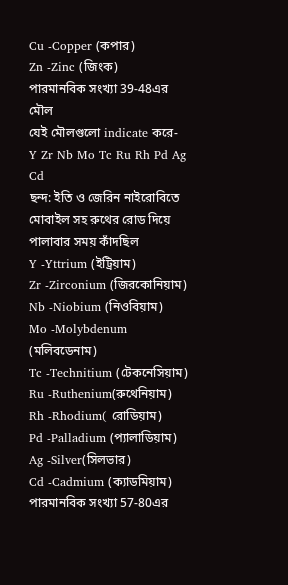Cu -Copper (কপার)
Zn -Zinc (জিংক)
পারমানবিক সংখ্যা 39-48এর মৌল
যেই মৌলগুলো indicate করে-
Y Zr Nb Mo Tc Ru Rh Pd Ag Cd
ছন্দ: ইতি ও জেরিন নাইরোবিতে মোবাইল সহ রুথের রোড দিয়ে পালাবার সময় কাঁদছিল
Y -Yttrium (ইট্রিয়াম)
Zr -Zirconium (জিরকোনিয়াম)
Nb -Niobium (নিওবিয়াম)
Mo -Molybdenum (মলিবডেনাম)
Tc -Technitium (টেকনেসিয়াম)
Ru -Ruthenium(রুথেনিয়াম)
Rh -Rhodium( রোডিয়াম)
Pd -Palladium (প্যালাডিয়াম)
Ag -Silver(সিলভার)
Cd -Cadmium (ক্যাডমিয়াম)
পারমানবিক সংখ্যা 57-80এর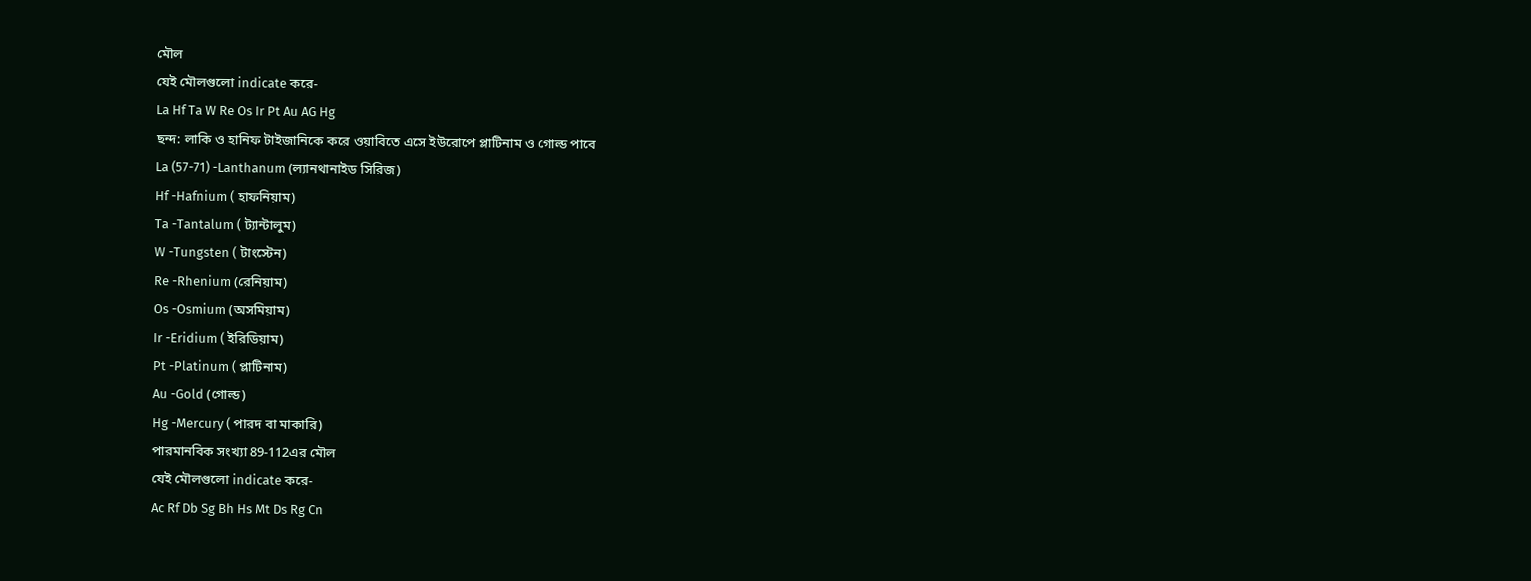মৌল
যেই মৌলগুলো indicate করে-
La Hf Ta W Re Os Ir Pt Au AG Hg
ছন্দ: লাকি ও হানিফ টাইজানিকে করে ওয়াবিতে এসে ইউরোপে প্লাটিনাম ও গোল্ড পাবে
La (57-71) -Lanthanum (ল্যানথানাইড সিরিজ)
Hf -Hafnium ( হাফনিয়াম)
Ta -Tantalum ( ট্যান্টালুম)
W -Tungsten ( টাংস্টেন)
Re -Rhenium (রেনিয়াম)
Os -Osmium (অসমিয়াম)
Ir -Eridium ( ইরিডিয়াম)
Pt -Platinum ( প্লাটিনাম)
Au -Gold (গোল্ড)
Hg -Mercury ( পারদ বা মাকারি)
পারমানবিক সংখ্যা 89-112এর মৌল
যেই মৌলগুলো indicate করে-
Ac Rf Db Sg Bh Hs Mt Ds Rg Cn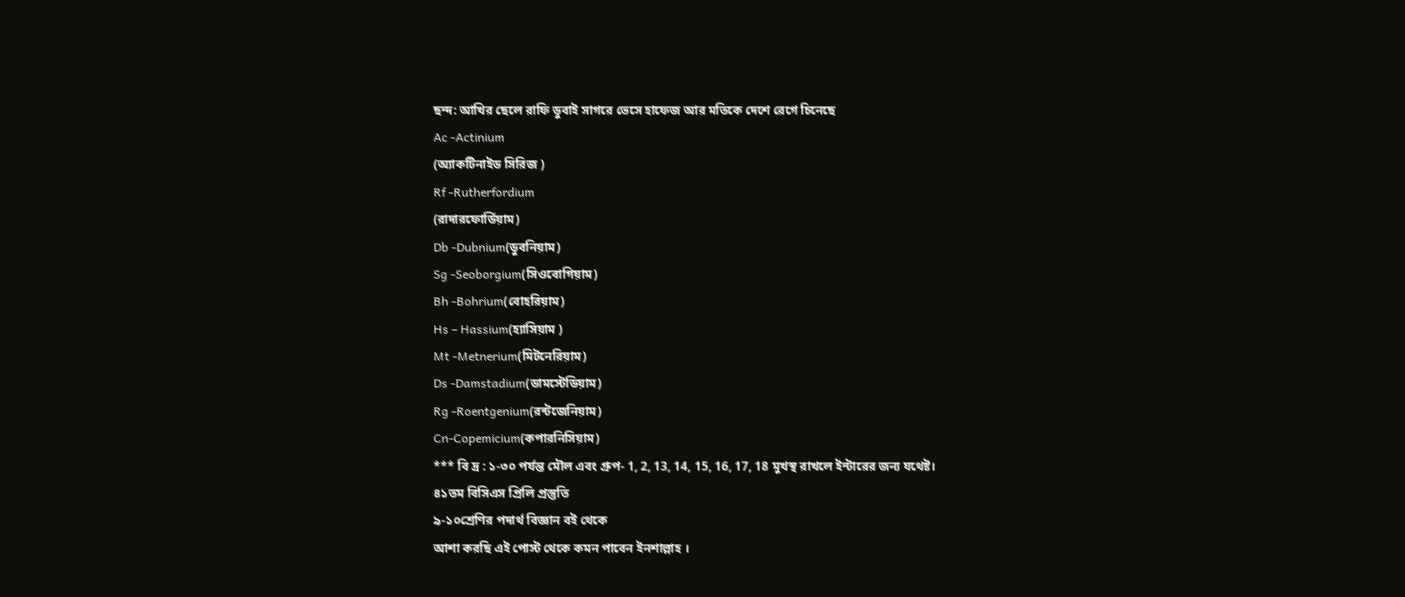ছন্দ: আখির ছেলে রাফি ডুবাই সাগরে ভেসে হাফেজ আর মতিকে দেশে রেগে চিনেছে
Ac -Actinium
(অ্যাকটিনাইড সিরিজ )
Rf -Rutherfordium
(রাদারফোর্ডিয়াম)
Db -Dubnium(ডুবনিয়াম)
Sg -Seoborgium(সিওবোগিয়াম)
Bh -Bohrium(বোহরিয়াম)
Hs – Hassium(হ্যাসিয়াম )
Mt -Metnerium(মিটনেরিয়াম)
Ds -Damstadium(ডামস্টেডিয়াম)
Rg -Roentgenium(রন্টজেনিয়াম)
Cn-Copemicium(কপারনিসিয়াম)
*** বি দ্র : ১-৩০ পর্যন্ত মৌল এবং গ্রুপ- 1, 2, 13, 14, 15, 16, 17, 18 মুখস্থ রাখলে ইন্টারের জন্য যথেষ্ট।
৪১তম বিসিএস প্রিলি প্রস্তুতি
৯-১০শ্রেণির পদার্থ বিজ্ঞান বই থেকে
আশা করছি এই পোস্ট থেকে কমন পাবেন ইনশাল্লাহ ।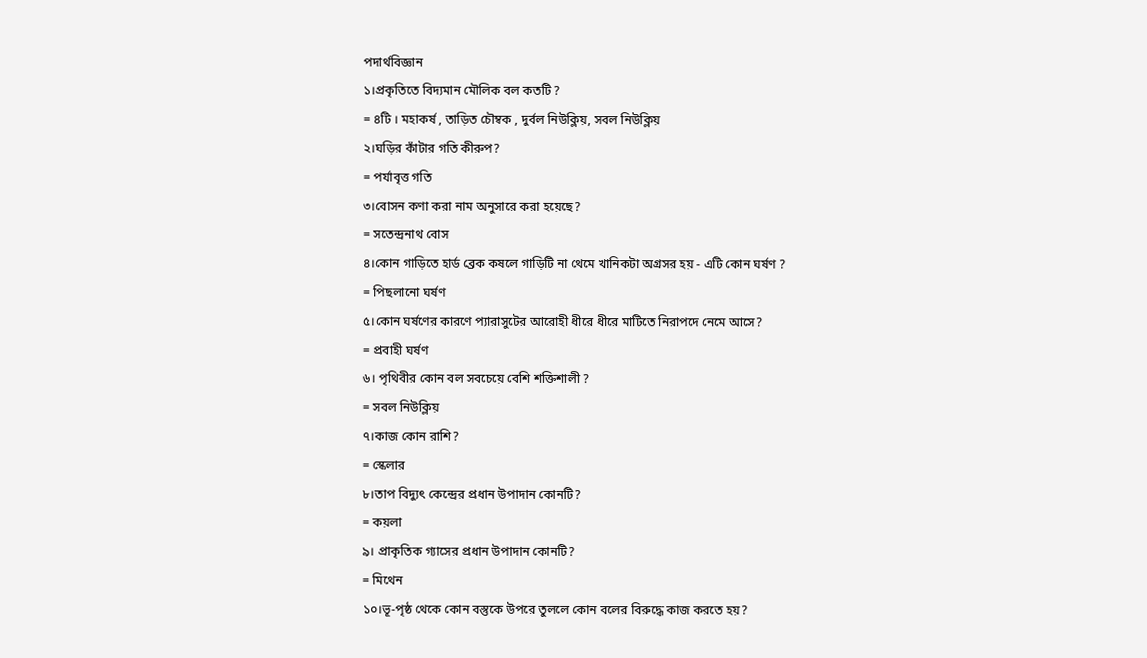পদার্থবিজ্ঞান
১।প্রকৃতিতে বিদ্যমান মৌলিক বল কতটি ?
= ৪টি । মহাকর্ষ , তাড়িত চৌম্বক , দুর্বল নিউক্লিয়, সবল নিউক্লিয়
২।ঘড়ির কাঁটার গতি কীরুপ?
= পর্যাবৃত্ত গতি
৩।বোসন কণা করা নাম অনুসারে করা হয়েছে?
= সতেন্দ্রনাথ বোস
৪।কোন গাড়িতে হার্ড ব্রেক কষলে গাড়িটি না থেমে খানিকটা অগ্রসর হয় - এটি কোন ঘর্ষণ ?
= পিছলানো ঘর্ষণ
৫।কোন ঘর্ষণের কারণে প্যারাসুটের আরোহী ধীরে ধীরে মাটিতে নিরাপদে নেমে আসে?
= প্রবাহী ঘর্ষণ
৬। পৃথিবীর কোন বল সবচেয়ে বেশি শক্তিশালী ?
= সবল নিউক্লিয়
৭।কাজ কোন রাশি?
= স্কেলার
৮।তাপ বিদ্যুৎ কেন্দ্রের প্রধান উপাদান কোনটি?
= কয়লা
৯। প্রাকৃতিক গ্যাসের প্রধান উপাদান কোনটি?
= মিথেন
১০।ভূ-পৃষ্ঠ থেকে কোন বস্তুকে উপরে তুললে কোন বলের বিরুদ্ধে কাজ করতে হয়?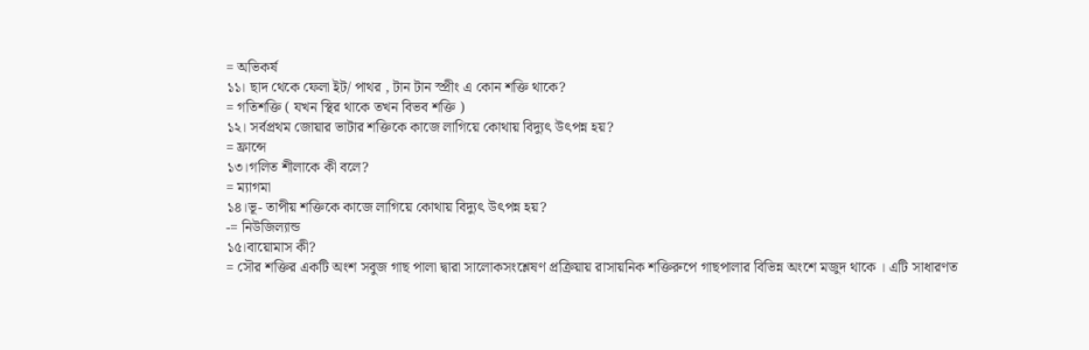= অভিকর্ষ
১১। ছাদ থেকে ফেলা ইট/ পাথর , টান টান স্প্রীং এ কোন শক্তি থাকে?
= গতিশক্তি ( যখন স্থির থাকে তখন বিভব শক্তি )
১২। সর্বপ্রথম জোয়ার ভাটার শক্তিকে কাজে লাগিয়ে কোথায় বিদ্যুৎ উৎপন্ন হয়?
= ফ্রান্সে
১৩।গলিত শীলাকে কী বলে?
= ম্যাগমা
১৪।ভূ- তাপীয় শক্তিকে কাজে লাগিয়ে কোথায় বিদ্যুৎ উৎপন্ন হয়?
-= নিউজিল্যান্ড
১৫।বায়োমাস কী?
= সৌর শক্তির একটি অংশ সবুজ গাছ পালা দ্বারা সালোকসংশ্লেষণ প্রক্রিয়ায় রাসায়নিক শক্তিরুপে গাছপালার বিভিন্ন অংশে মজুদ থাকে । এটি সাধারণত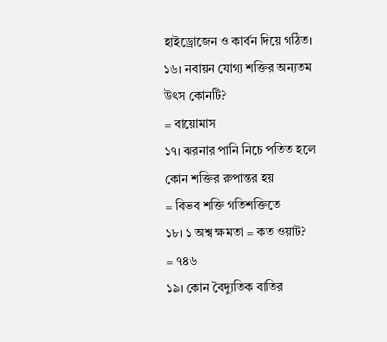হাইড্রোজেন ও কার্বন দিয়ে গঠিত।
১৬। নবায়ন যোগ্য শক্তির অন্যতম উৎস কোনটি?
= বায়োমাস
১৭। ঝরনার পানি নিচে পতিত হলে কোন শক্তির রুপান্তর হয়
= বিভব শক্তি গতিশক্তিতে
১৮। ১ অশ্ব ক্ষমতা = কত ওয়াট?
= ৭৪৬
১৯। কোন বৈদ্যুতিক বাতির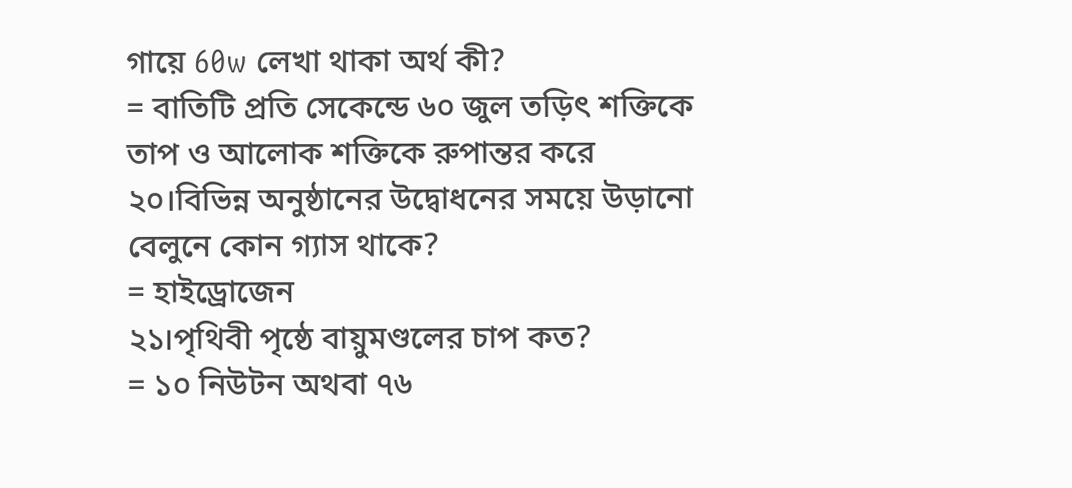গায়ে 60w লেখা থাকা অর্থ কী?
= বাতিটি প্রতি সেকেন্ডে ৬০ জুল তড়িৎ শক্তিকে তাপ ও আলোক শক্তিকে রুপান্তর করে
২০।বিভিন্ন অনুষ্ঠানের উদ্বোধনের সময়ে উড়ানো বেলুনে কোন গ্যাস থাকে?
= হাইড্রোজেন
২১।পৃথিবী পৃষ্ঠে বায়ুমণ্ডলের চাপ কত?
= ১০ নিউটন অথবা ৭৬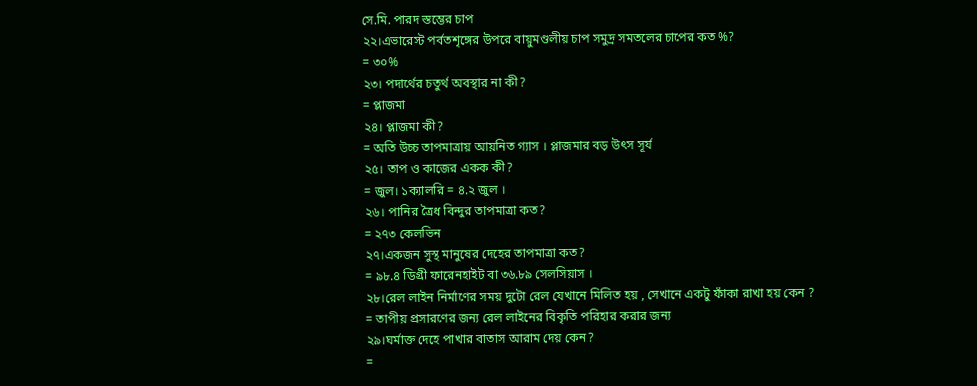সে.মি. পারদ স্তম্ভের চাপ
২২।এভারেস্ট পর্বতশৃঙ্গের উপরে বায়ুমণ্ডলীয় চাপ সমুদ্র সমতলের চাপের কত %?
= ৩০%
২৩। পদার্থের চতুর্থ অবস্থার না কী?
= প্লাজমা
২৪। প্লাজমা কী?
= অতি উচ্চ তাপমাত্রায় আয়নিত গ্যাস । প্লাজমার বড় উৎস সূর্য
২৫। তাপ ও কাজের একক কী?
= জুল। ১ক্যালরি = ৪.২ জুল ।
২৬। পানির ত্রৈধ বিন্দুর তাপমাত্রা কত?
= ২৭৩ কেলভিন
২৭।একজন সুস্থ মানুষের দেহের তাপমাত্রা কত?
= ৯৮.৪ ডিগ্রী ফারেনহাইট বা ৩৬.৮৯ সেলসিয়াস ।
২৮।রেল লাইন নির্মাণের সময় দুটো রেল যেখানে মিলিত হয় , সেখানে একটু ফাঁকা রাখা হয় কেন ?
= তাপীয় প্রসারণের জন্য রেল লাইনের বিকৃতি পরিহার করার জন্য
২৯।ঘর্মাক্ত দেহে পাখার বাতাস আরাম দেয় কেন?
=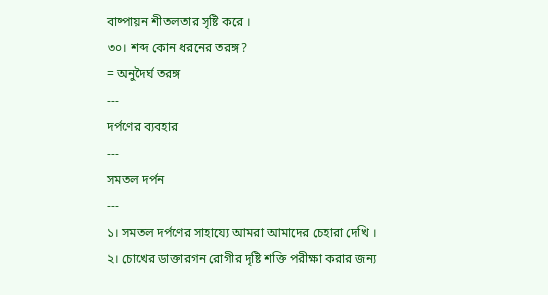বাষ্পায়ন শীতলতার সৃষ্টি করে ।
৩০। শব্দ কোন ধরনের তরঙ্গ?
= অনুদৈর্ঘ তরঙ্গ
---
দর্পণের ব্যবহার
---
সমতল দর্পন
---
১। সমতল দর্পণের সাহায্যে আমরা আমাদের চেহারা দেখি ।
২। চোখের ডাক্তারগন রোগীর দৃষ্টি শক্তি পরীক্ষা করার জন্য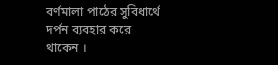বর্ণমালা পাঠের সুবিধার্থে দর্পন ব্যবহার করে থাকেন ।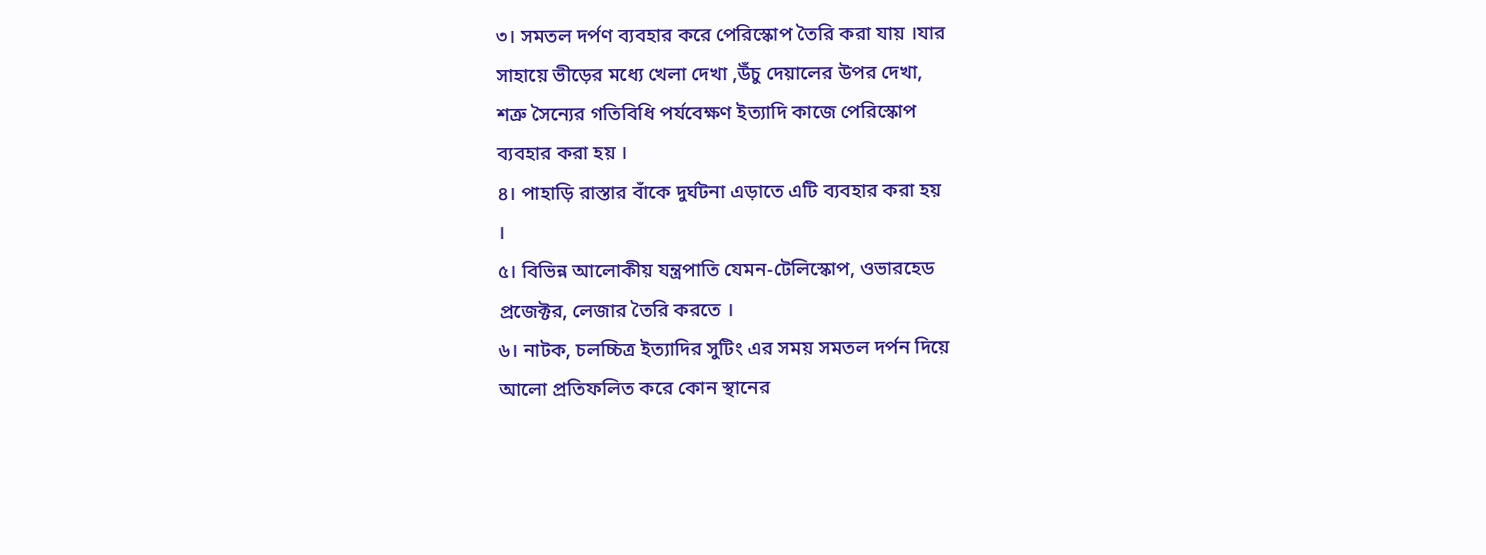৩। সমতল দর্পণ ব্যবহার করে পেরিস্কোপ তৈরি করা যায় ।যার
সাহায়ে ভীড়ের মধ্যে খেলা দেখা ,উঁচু দেয়ালের উপর দেখা,
শত্রু সৈন্যের গতিবিধি পর্যবেক্ষণ ইত্যাদি কাজে পেরিস্কোপ
ব্যবহার করা হয় ।
৪। পাহাড়ি রাস্তার বাঁকে দুর্ঘটনা এড়াতে এটি ব্যবহার করা হয়
।
৫। বিভিন্ন আলোকীয় যন্ত্রপাতি যেমন-টেলিস্কোপ, ওভারহেড
প্রজেক্টর, লেজার তৈরি করতে ।
৬। নাটক, চলচ্চিত্র ইত্যাদির সুটিং এর সময় সমতল দর্পন দিয়ে
আলো প্রতিফলিত করে কোন স্থানের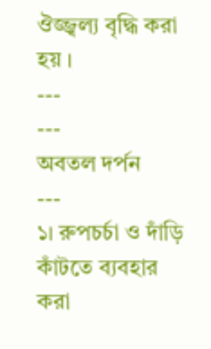ঔজ্জ্বল্য বৃদ্ধি করা হয় ।
---
---
অবতল দর্পন
---
১। রুপচর্চা ও দাঁড়ি কাঁটতে ব্যবহার করা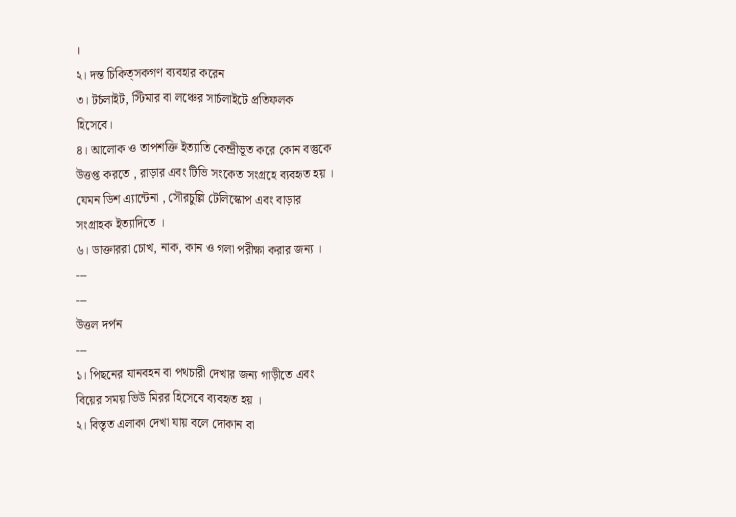।
২। দন্ত চিকিত্সকগণ ব্যবহার করেন
৩। টর্চলাইট, স্টিমার বা লঞ্চের সার্চলাইটে প্রতিফলক
হিসেবে।
৪। আলোক ও তাপশক্তি ইত্যাতি কেন্দ্রীভূত করে কোন বস্তুকে
উত্তপ্ত করতে , রাড়ার এবং টিভি সংকেত সংগ্রহে ব্যবহৃত হয় ।
যেমন ডিশ এ্যান্টেনা , সৌরচুল্লি টেলিস্কোপ এবং বাড়ার
সংগ্রাহক ইত্যাদিতে ।
৬। ডাক্তাররা চোখ, নাক, কান ও গলা পরীক্ষা করার জন্য ।
---
---
উত্তল দর্পন
---
১। পিছনের যানবহন বা পথচারী দেখার জন্য গাড়ীতে এবং
বিয়ের সময় ভিউ মিরর হিসেবে ব্যবহৃত হয় ।
২। বিস্তৃত এলাকা দেখা যায় বলে দোকান বা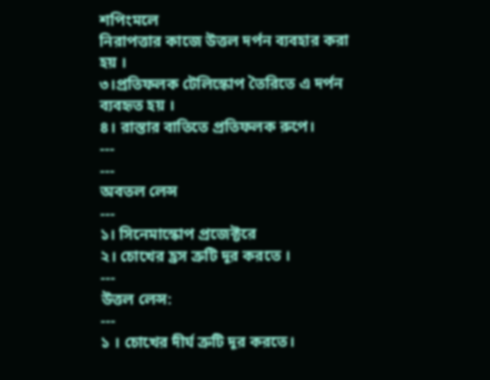শপিংমলে
নিরাপত্তার কাজে উত্তল দর্পন ব্যবহার করা হয় ।
৩।প্রতিফলক টেলিস্কোপ তৈরিতে এ দর্পন ব্যবহৃত হয় ।
৪। রাস্তার বাতিতে প্রতিফলক রুপে।
---
---
অবতল লেন্স
---
১। সিনেমাস্কোপ প্রজেক্টরে
২। চোখের হ্রস ত্রুটি দূর করতে ।
---
উত্তল লেন্স:
---
১ । চোখের দীর্ঘ ত্রুটি দূর করতে।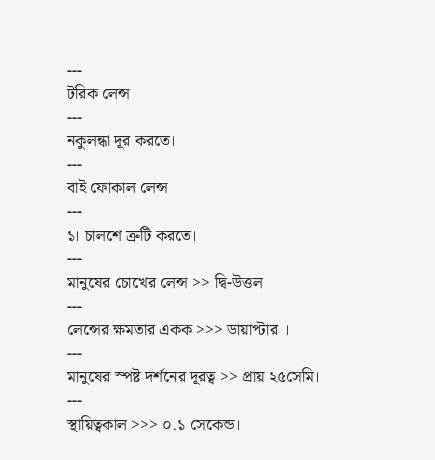---
টরিক লেন্স
---
নকুলন্ধা দূর করতে।
---
বাই ফোকাল লেন্স
---
১। চালশে ত্রুটি করতে।
---
মানুষের চোখের লেন্স >> দ্বি-উত্তল
---
লেন্সের ক্ষমতার একক >>> ডায়াপ্টার ।
---
মানুষের স্পষ্ট দর্শনের দূরত্ব >> প্রায় ২৫সেমি।
---
স্থায়িত্বকাল >>> ০.১ সেকেন্ড।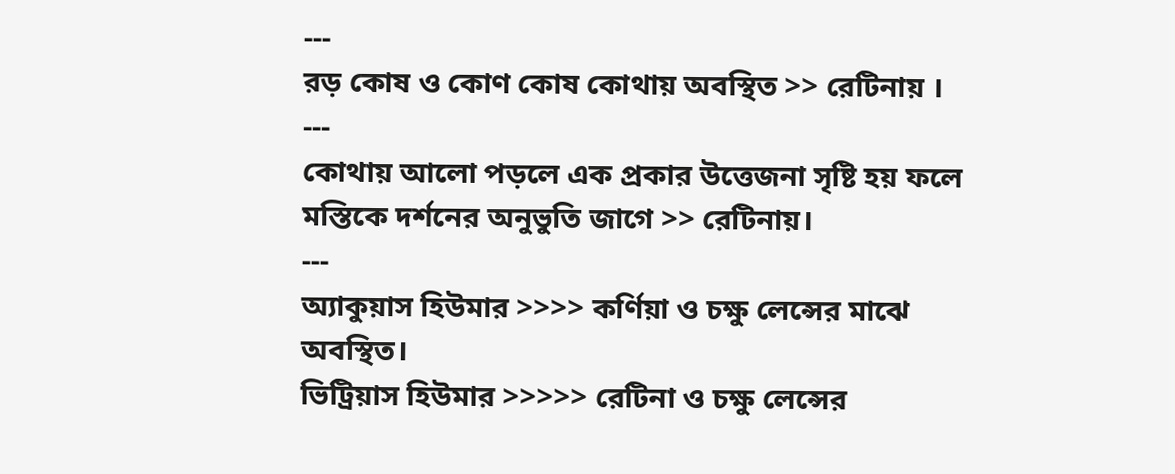---
রড় কোষ ও কোণ কোষ কোথায় অবস্থিত >> রেটিনায় ।
---
কোথায় আলো পড়লে এক প্রকার উত্তেজনা সৃষ্টি হয় ফলে
মস্তিকে দর্শনের অনুভুতি জাগে >> রেটিনায়।
---
অ্যাকুয়াস হিউমার >>>> কর্ণিয়া ও চক্ষু লেন্সের মাঝে
অবস্থিত।
ভিট্রিয়াস হিউমার >>>>> রেটিনা ও চক্ষু লেন্সের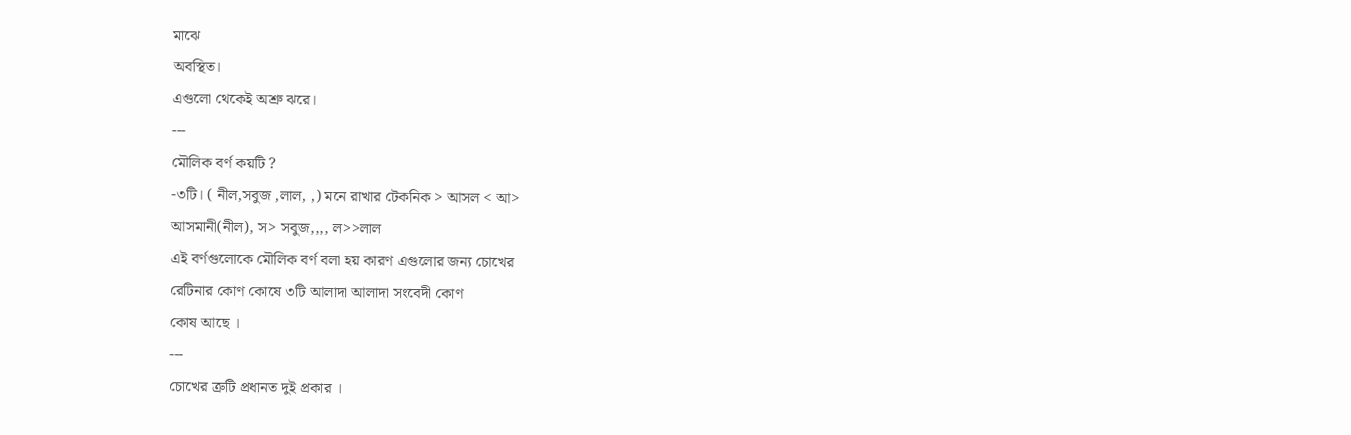মাঝে
অবস্থিত।
এগুলো থেকেই অশ্রু ঝরে।
---
মৌলিক বর্ণ কয়টি ?
-৩টি। ( নীল,সবুজ ,লাল, ,) মনে রাখার টেকনিক > আসল < আ>
আসমানী(নীল), স> সবুজ,,,, ল>>লাল
এই বর্ণগুলোকে মৌলিক বর্ণ বলা হয় কারণ এগুলোর জন্য চোখের
রেটিনার কোণ কোষে ৩টি আলাদা আলাদা সংবেদী কোণ
কোষ আছে ।
---
চোখের ত্রুটি প্রধানত দুই প্রকার ।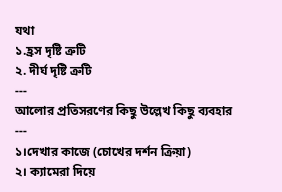যথা
১.হ্রস দৃষ্টি ত্রুটি
২. দীর্ঘ দৃষ্টি ত্রুটি
---
আলোর প্রতিসরণের কিছু উল্লেখ কিছু ব্যবহার
---
১।দেখার কাজে (চোখের দর্শন ক্রিয়া)
২। ক্যামেরা দিয়ে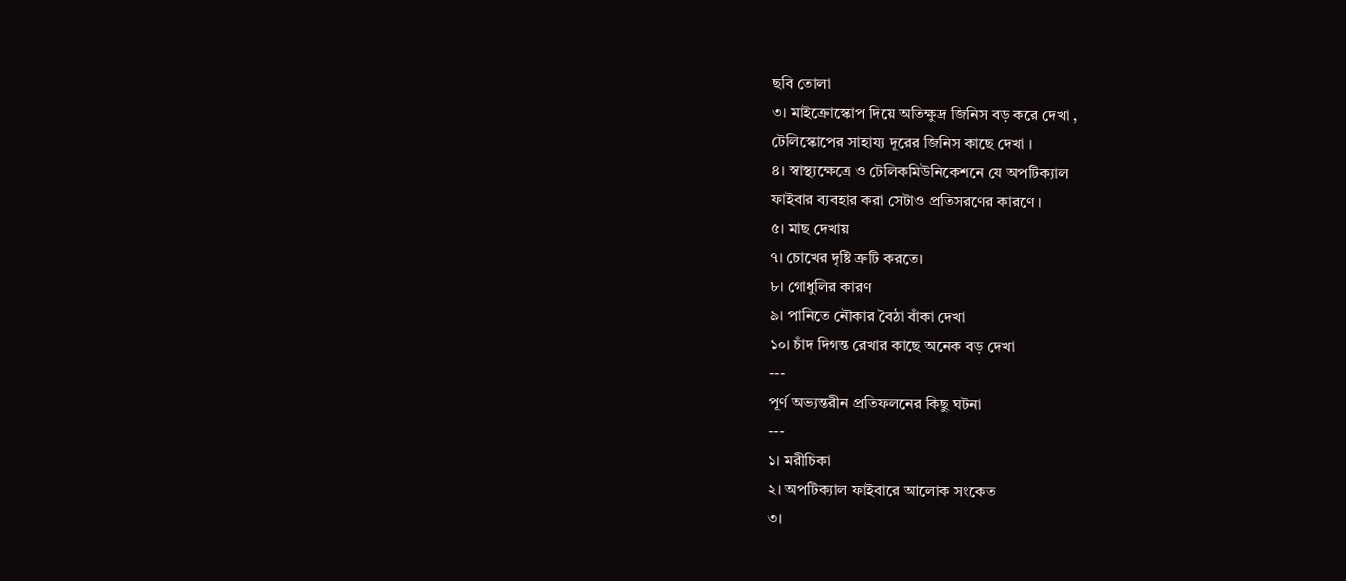ছবি তোলা
৩। মাইক্রোস্কোপ দিয়ে অতিক্ষুদ্র জিনিস বড় করে দেখা ,
টেলিস্কোপের সাহায্য দূরের জিনিস কাছে দেখা ।
৪। স্বাস্থ্যক্ষেত্রে ও টেলিকমিউনিকেশনে যে অপটিক্যাল
ফাইবার ব্যবহার করা সেটাও প্রতিসরণের কারণে ।
৫। মাছ দেখায়
৭। চোখের দৃষ্টি ত্রুটি করতে।
৮। গোধুলির কারণ
৯। পানিতে নৌকার বৈঠা বাঁকা দেখা
১০। চাঁদ দিগন্ত রেখার কাছে অনেক বড় দেখা
---
পূর্ণ অভ্যন্তরীন প্রতিফলনের কিছু ঘটনা
---
১। মরীচিকা
২। অপটিক্যাল ফাইবারে আলোক সংকেত
৩।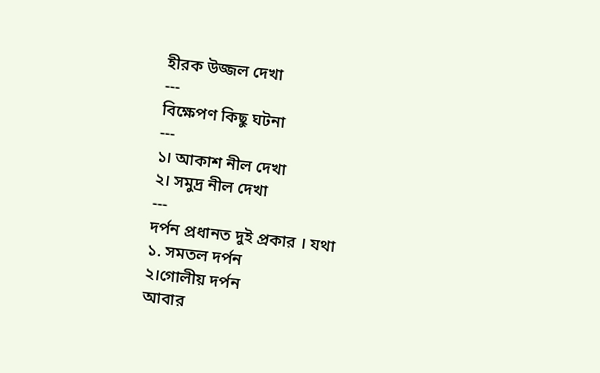হীরক উজ্জল দেখা
---
বিক্ষেপণ কিছু ঘটনা
---
১। আকাশ নীল দেখা
২। সমুদ্র নীল দেখা
---
দর্পন প্রধানত দুই প্রকার । যথা
১. সমতল দর্পন
২।গোলীয় দর্পন
আবার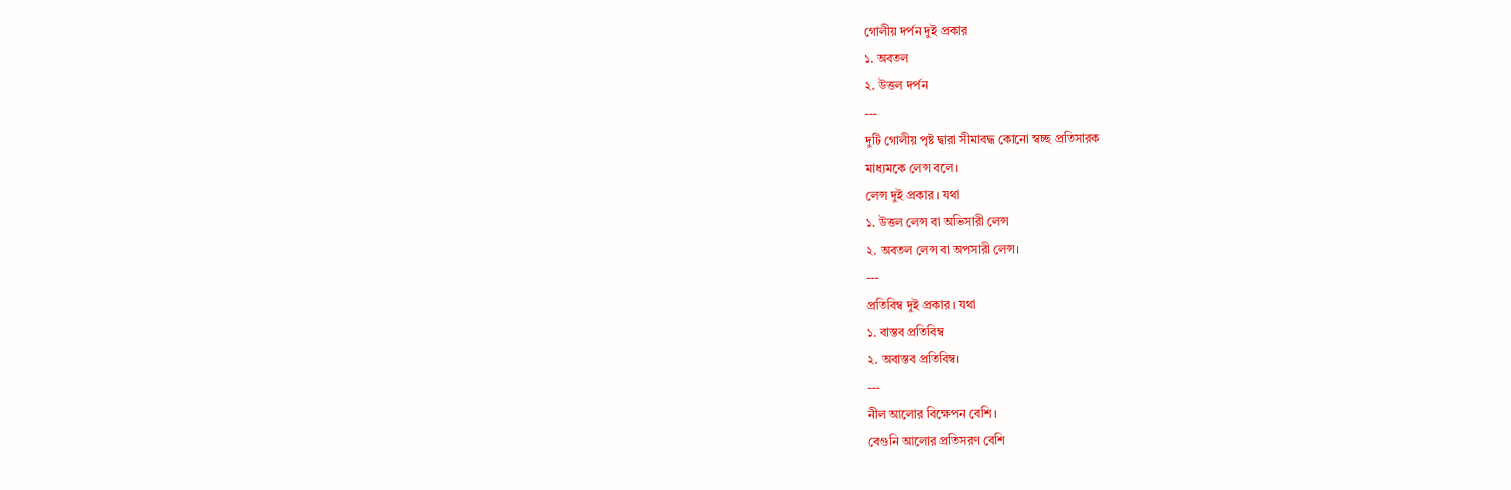গোলীয় দর্পন দুই প্রকার
১. অবতল
২. উত্তল দর্পন
---
দুটি গোলীয় পৃষ্ট দ্বারা সীমাবদ্ধ কোনো স্বচ্ছ প্রতিসারক
মাধ্যমকে লেন্স বলে।
লেন্স দুই প্রকার । যথা
১. উত্তল লেন্স বা অভিসারী লেন্স
২. অবতল লেন্স বা অপসারী লেন্স।
---
প্রতিবিম্ব দুই প্রকার । যথা
১. বাস্তব প্রতিবিম্ব
২. অবাস্তব প্রতিবিম্ব।
---
নীল আলোর বিক্ষেপন বেশি ।
বেগুনি আলোর প্রতিসরণ বেশি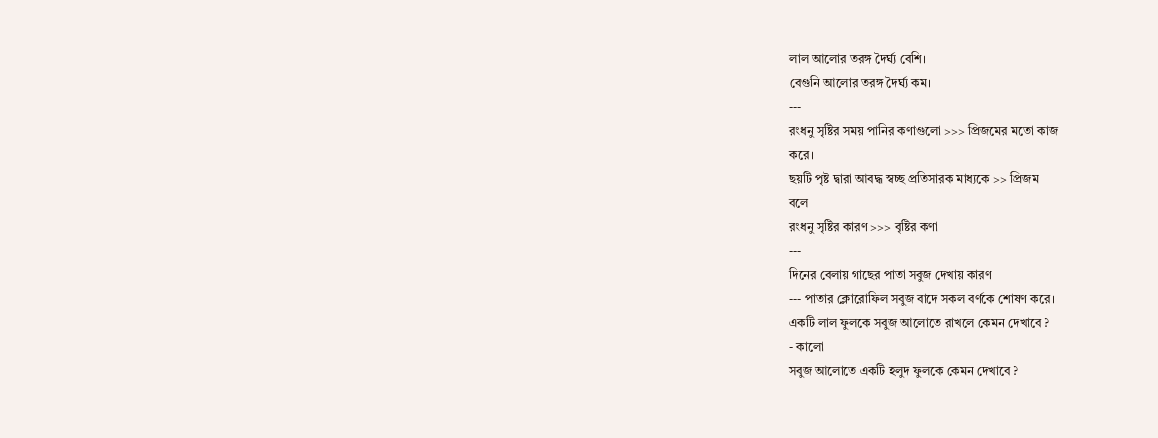লাল আলোর তরঙ্গ দৈর্ঘ্য বেশি।
বেগুনি আলোর তরঙ্গ দৈর্ঘ্য কম।
---
রংধনু সৃষ্টির সময় পানির কণাগুলো >>> প্রিজমের মতো কাজ
করে।
ছয়টি পৃষ্ট দ্বারা আবদ্ধ স্বচ্ছ প্রতিসারক মাধ্যকে >> প্রিজম
বলে
রংধনু সৃষ্টির কারণ >>> বৃষ্টির কণা
---
দিনের বেলায় গাছের পাতা সবুজ দেখায় কারণ
--- পাতার ক্লোরোফিল সবুজ বাদে সকল বর্ণকে শোষণ করে।
একটি লাল ফুলকে সবুজ আলোতে রাখলে কেমন দেখাবে ?
- কালো
সবুজ আলোতে একটি হলুদ ফুলকে কেমন দেখাবে ?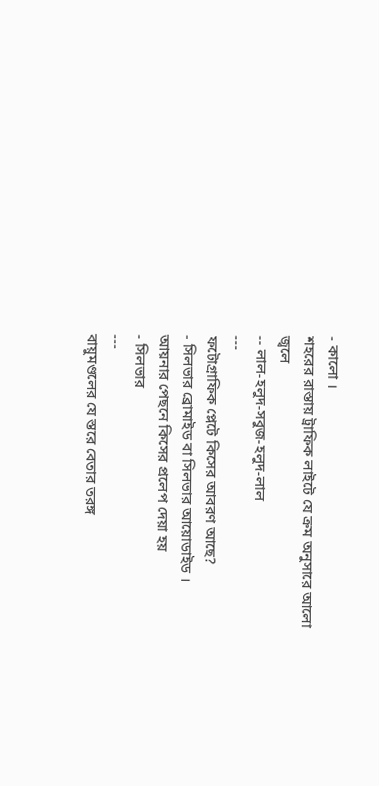- কালো ।
শহরের রাস্তায় ট্রাফিক লাইটে যে ক্রম অনুসারে আলো
জ্বলে
-- লাল-হলুদ-সবুজ-হলুদ-লাল
---
ফটোগ্রাফিক প্লেটে কিসের আবরণ আছে?
- সিলভার ব্রোমাইড বা সিলভার আয়োডাইড ।
আয়নার পেছনে কিসের প্রলেপ দেয়া হয়
- সিলভার
---
বায়ুমণ্ডলের যে স্তরে বেতার তরঙ্গ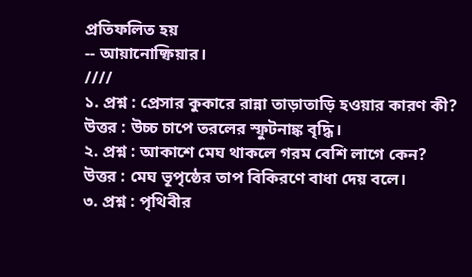প্রতিফলিত হয়
-- আয়ানোষ্ফিয়ার।
////
১. প্রশ্ন : প্রেসার কুকারে রান্না তাড়াতাড়ি হওয়ার কারণ কী?
উত্তর : উচ্চ চাপে তরলের স্ফুটনাঙ্ক বৃদ্ধি।
২. প্রশ্ন : আকাশে মেঘ থাকলে গরম বেশি লাগে কেন?
উত্তর : মেঘ ভূপৃষ্ঠের তাপ বিকিরণে বাধা দেয় বলে।
৩. প্রশ্ন : পৃথিবীর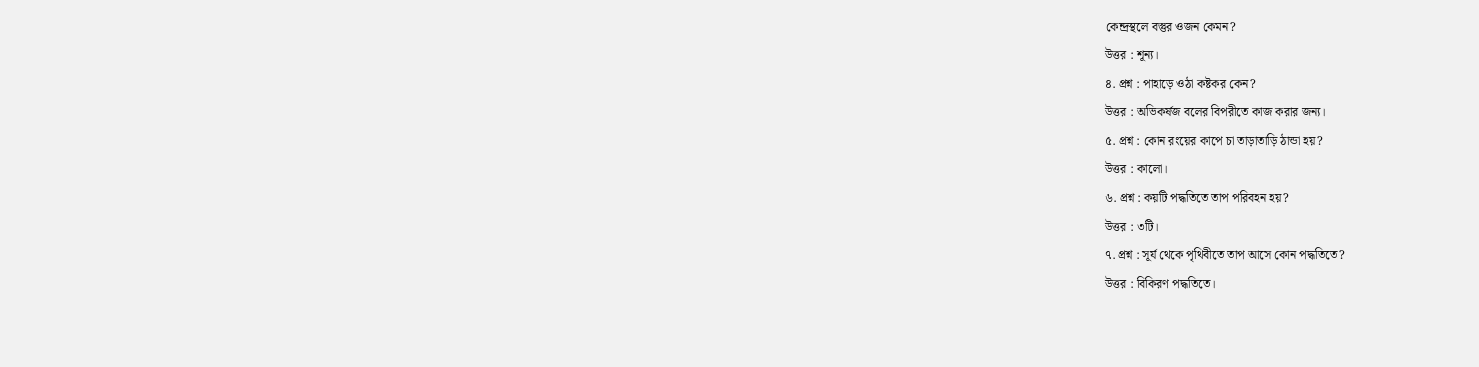কেন্দ্রস্থলে বস্তুর ওজন কেমন?
উত্তর : শূন্য।
৪. প্রশ্ন : পাহাড়ে ওঠা কষ্টকর কেন?
উত্তর : অভিকর্ষজ বলের বিপরীতে কাজ করার জন্য।
৫. প্রশ্ন : কোন রংয়ের কাপে চা তাড়াতাড়ি ঠান্ডা হয়?
উত্তর : কালো।
৬. প্রশ্ন : কয়টি পদ্ধতিতে তাপ পরিবহন হয়?
উত্তর : ৩টি।
৭. প্রশ্ন : সূর্য থেকে পৃথিবীতে তাপ আসে কোন পদ্ধতিতে?
উত্তর : বিকিরণ পদ্ধতিতে।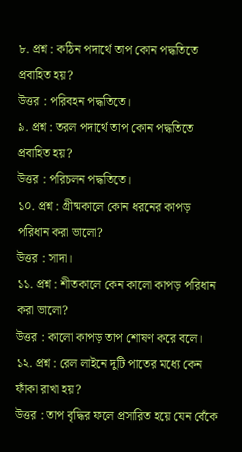৮. প্রশ্ন : কঠিন পদার্থে তাপ কোন পদ্ধতিতে প্রবাহিত হয়?
উত্তর : পরিবহন পদ্ধতিতে।
৯. প্রশ্ন : তরল পদার্থে তাপ কোন পদ্ধতিতে প্রবাহিত হয়?
উত্তর : পরিচলন পদ্ধতিতে।
১০. প্রশ্ন : গ্রীষ্মকালে কোন ধরনের কাপড় পরিধান করা ভালো?
উত্তর : সাদা।
১১. প্রশ্ন : শীতকালে কেন কালো কাপড় পরিধান করা ভালো?
উত্তর : কালো কাপড় তাপ শোষণ করে বলে।
১২. প্রশ্ন : রেল লাইনে দুটি পাতের মধ্যে কেন ফাঁকা রাখা হয়?
উত্তর : তাপ বৃদ্ধির ফলে প্রসারিত হয়ে যেন বেঁকে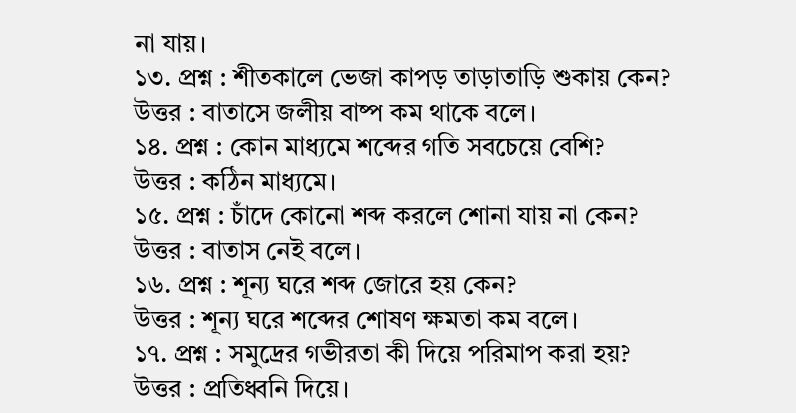না যায়।
১৩. প্রশ্ন : শীতকালে ভেজা কাপড় তাড়াতাড়ি শুকায় কেন?
উত্তর : বাতাসে জলীয় বাষ্প কম থাকে বলে।
১৪. প্রশ্ন : কোন মাধ্যমে শব্দের গতি সবচেয়ে বেশি?
উত্তর : কঠিন মাধ্যমে।
১৫. প্রশ্ন : চাঁদে কোনো শব্দ করলে শোনা যায় না কেন?
উত্তর : বাতাস নেই বলে।
১৬. প্রশ্ন : শূন্য ঘরে শব্দ জোরে হয় কেন?
উত্তর : শূন্য ঘরে শব্দের শোষণ ক্ষমতা কম বলে।
১৭. প্রশ্ন : সমুদ্রের গভীরতা কী দিয়ে পরিমাপ করা হয়?
উত্তর : প্রতিধ্বনি দিয়ে।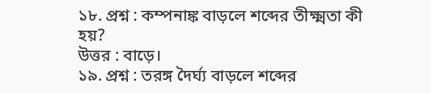১৮. প্রশ্ন : কম্পনাঙ্ক বাড়লে শব্দের তীক্ষ্মতা কী হয়?
উত্তর : বাড়ে।
১৯. প্রশ্ন : তরঙ্গ দৈর্ঘ্য বাড়লে শব্দের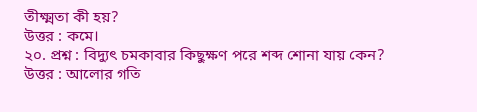তীক্ষ্মতা কী হয়?
উত্তর : কমে।
২০. প্রশ্ন : বিদ্যুৎ চমকাবার কিছুক্ষণ পরে শব্দ শোনা যায় কেন?
উত্তর : আলোর গতি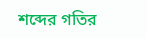শব্দের গতির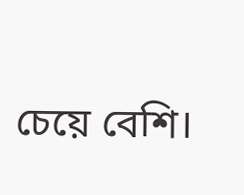চেয়ে বেশি।